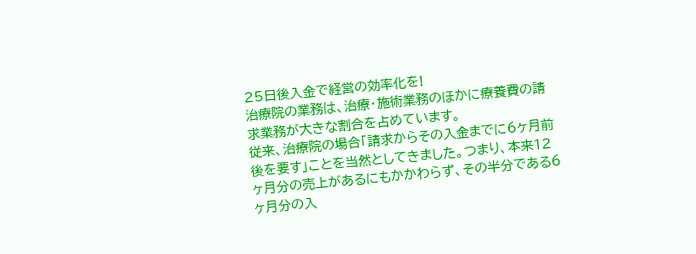25日後入金で経営の効率化を!
治療院の業務は、治療・施術業務のほかに療養費の請求業務が大きな割合を占めています。
従来、治療院の場合「請求からその入金までに6ヶ月前後を要す」ことを当然としてきました。つまり、本来12ヶ月分の売上があるにもかかわらず、その半分である6ヶ月分の入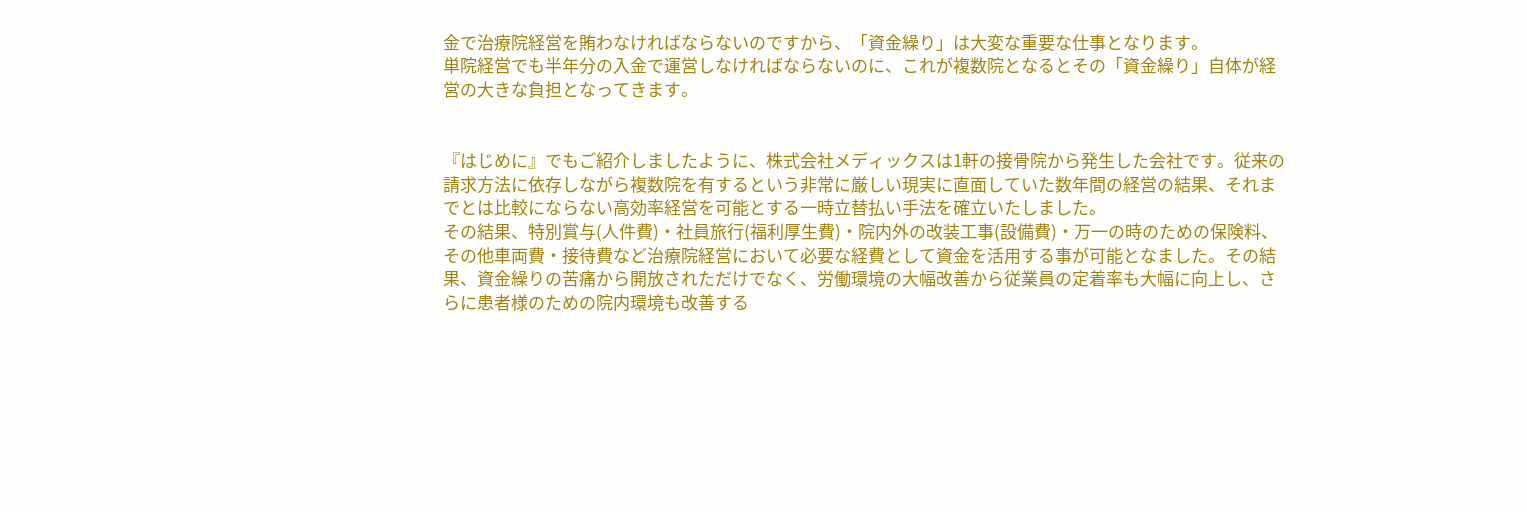金で治療院経営を賄わなければならないのですから、「資金繰り」は大変な重要な仕事となります。
単院経営でも半年分の入金で運営しなければならないのに、これが複数院となるとその「資金繰り」自体が経営の大きな負担となってきます。


『はじめに』でもご紹介しましたように、株式会社メディックスは1軒の接骨院から発生した会社です。従来の請求方法に依存しながら複数院を有するという非常に厳しい現実に直面していた数年間の経営の結果、それまでとは比較にならない高効率経営を可能とする一時立替払い手法を確立いたしました。
その結果、特別賞与(人件費)・社員旅行(福利厚生費)・院内外の改装工事(設備費)・万一の時のための保険料、その他車両費・接待費など治療院経営において必要な経費として資金を活用する事が可能となました。その結果、資金繰りの苦痛から開放されただけでなく、労働環境の大幅改善から従業員の定着率も大幅に向上し、さらに患者様のための院内環境も改善する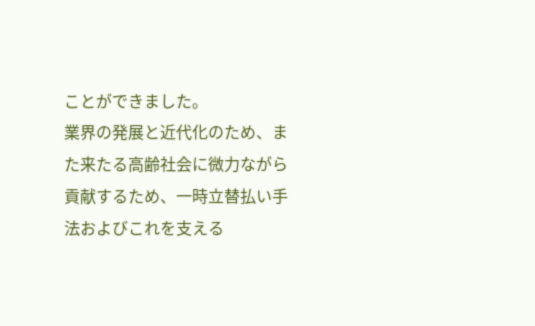ことができました。
業界の発展と近代化のため、また来たる高齢社会に微力ながら貢献するため、一時立替払い手法およびこれを支える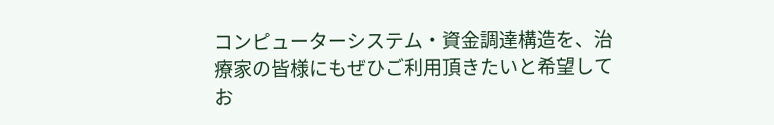コンピューターシステム・資金調達構造を、治療家の皆様にもぜひご利用頂きたいと希望してお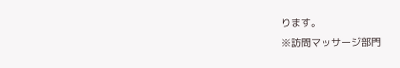ります。
※訪問マッサージ部門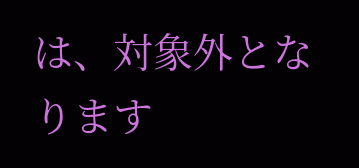は、対象外となります